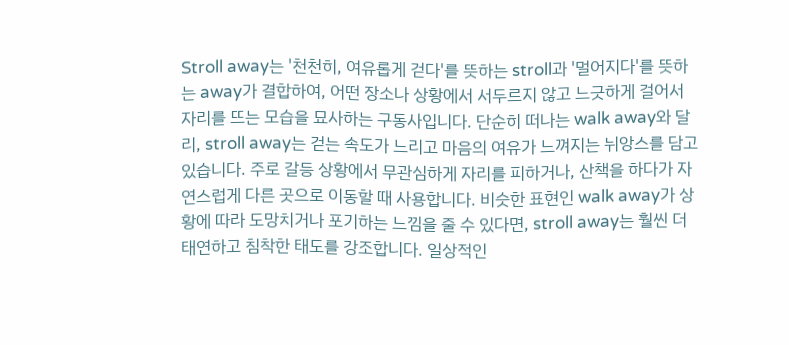Stroll away는 '천천히, 여유롭게 걷다'를 뜻하는 stroll과 '멀어지다'를 뜻하는 away가 결합하여, 어떤 장소나 상황에서 서두르지 않고 느긋하게 걸어서 자리를 뜨는 모습을 묘사하는 구동사입니다. 단순히 떠나는 walk away와 달리, stroll away는 걷는 속도가 느리고 마음의 여유가 느껴지는 뉘앙스를 담고 있습니다. 주로 갈등 상황에서 무관심하게 자리를 피하거나, 산책을 하다가 자연스럽게 다른 곳으로 이동할 때 사용합니다. 비슷한 표현인 walk away가 상황에 따라 도망치거나 포기하는 느낌을 줄 수 있다면, stroll away는 훨씬 더 태연하고 침착한 태도를 강조합니다. 일상적인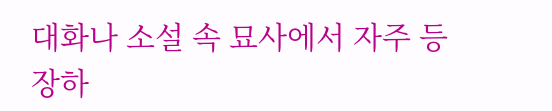대화나 소설 속 묘사에서 자주 등장하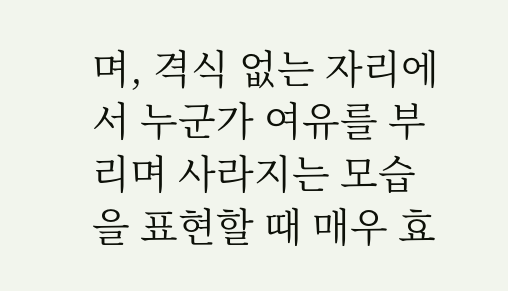며, 격식 없는 자리에서 누군가 여유를 부리며 사라지는 모습을 표현할 때 매우 효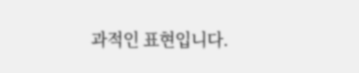과적인 표현입니다.